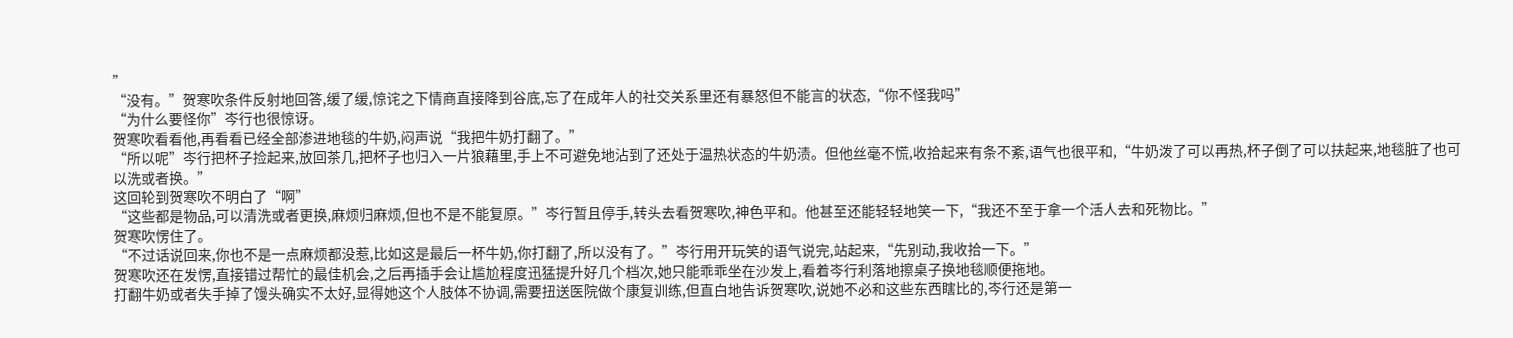”
“没有。”贺寒吹条件反射地回答,缓了缓,惊诧之下情商直接降到谷底,忘了在成年人的社交关系里还有暴怒但不能言的状态,“你不怪我吗”
“为什么要怪你”岑行也很惊讶。
贺寒吹看看他,再看看已经全部渗进地毯的牛奶,闷声说“我把牛奶打翻了。”
“所以呢”岑行把杯子捡起来,放回茶几,把杯子也归入一片狼藉里,手上不可避免地沾到了还处于温热状态的牛奶渍。但他丝毫不慌,收拾起来有条不紊,语气也很平和,“牛奶泼了可以再热,杯子倒了可以扶起来,地毯脏了也可以洗或者换。”
这回轮到贺寒吹不明白了“啊”
“这些都是物品,可以清洗或者更换,麻烦归麻烦,但也不是不能复原。”岑行暂且停手,转头去看贺寒吹,神色平和。他甚至还能轻轻地笑一下,“我还不至于拿一个活人去和死物比。”
贺寒吹愣住了。
“不过话说回来,你也不是一点麻烦都没惹,比如这是最后一杯牛奶,你打翻了,所以没有了。”岑行用开玩笑的语气说完,站起来,“先别动,我收拾一下。”
贺寒吹还在发愣,直接错过帮忙的最佳机会,之后再插手会让尴尬程度迅猛提升好几个档次,她只能乖乖坐在沙发上,看着岑行利落地擦桌子换地毯顺便拖地。
打翻牛奶或者失手掉了馒头确实不太好,显得她这个人肢体不协调,需要扭送医院做个康复训练,但直白地告诉贺寒吹,说她不必和这些东西瞎比的,岑行还是第一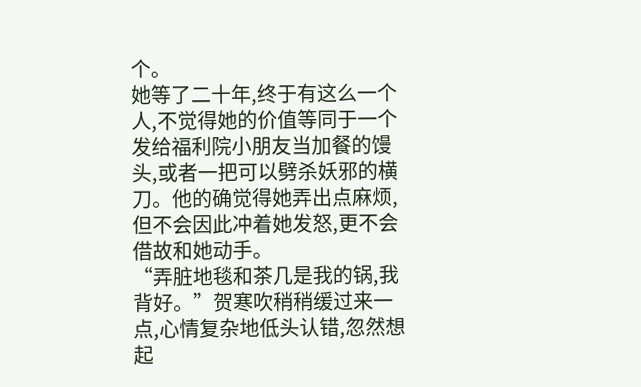个。
她等了二十年,终于有这么一个人,不觉得她的价值等同于一个发给福利院小朋友当加餐的馒头,或者一把可以劈杀妖邪的横刀。他的确觉得她弄出点麻烦,但不会因此冲着她发怒,更不会借故和她动手。
“弄脏地毯和茶几是我的锅,我背好。”贺寒吹稍稍缓过来一点,心情复杂地低头认错,忽然想起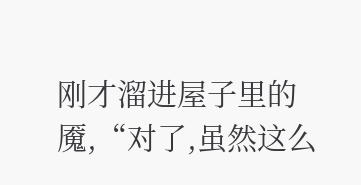刚才溜进屋子里的魇,“对了,虽然这么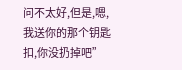问不太好,但是,嗯,我送你的那个钥匙扣,你没扔掉吧”